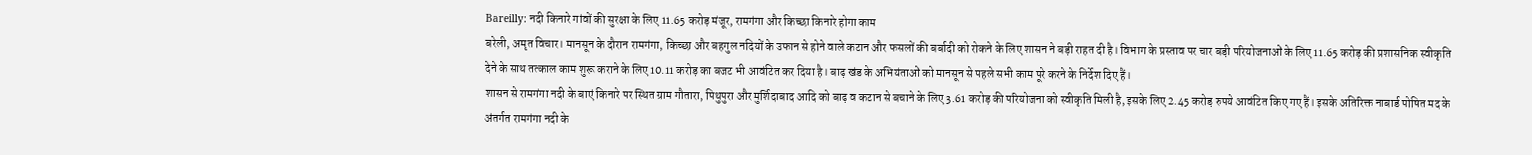Bareilly: नदी किनारे गांवों की सुरक्षा के लिए 11.65 करोड़ मंजूर, रामगंगा और किच्छा किनारे होगा काम
बरेली, अमृत विचार। मानसून के दौरान रामगंगा, किच्छा और बहगुल नदियों के उफान से होने वाले कटान और फसलों की बर्बादी को रोकने के लिए शासन ने बड़ी राहत दी है। विभाग के प्रस्ताव पर चार बड़ी परियोजनाओं के लिए 11.65 करोड़ की प्रशासनिक स्वीकृति देने के साथ तत्काल काम शुरू कराने के लिए 10.11 करोड़ का बजट भी आवंटित कर दिया है। बाढ़ खंड के अभियंताओं को मानसून से पहले सभी काम पूरे करने के निर्देश दिए हैं।
शासन से रामगंगा नदी के बाएं किनारे पर स्थित ग्राम गौतारा, पिथुपुरा और मुर्शिदाबाद आदि को बाढ़ व कटान से बचाने के लिए 3.61 करोड़ की परियोजना को स्वीकृति मिली है, इसके लिए 2.45 करोड़ रुपये आवंटित किए गए हैं। इसके अतिरिक्त नाबार्ड पोषित मद के अंतर्गत रामगंगा नदी के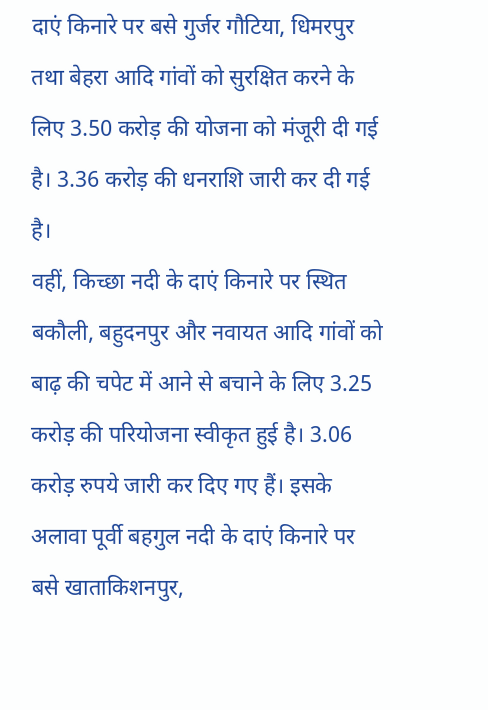दाएं किनारे पर बसे गुर्जर गौटिया, धिमरपुर तथा बेहरा आदि गांवों को सुरक्षित करने के लिए 3.50 करोड़ की योजना को मंजूरी दी गई है। 3.36 करोड़ की धनराशि जारी कर दी गई है।
वहीं, किच्छा नदी के दाएं किनारे पर स्थित बकौली, बहुदनपुर और नवायत आदि गांवों को बाढ़ की चपेट में आने से बचाने के लिए 3.25 करोड़ की परियोजना स्वीकृत हुई है। 3.06 करोड़ रुपये जारी कर दिए गए हैं। इसके अलावा पूर्वी बहगुल नदी के दाएं किनारे पर बसे खाताकिशनपुर,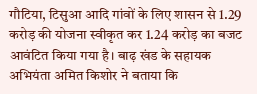गौटिया, टिसुआ आदि गांवों के लिए शासन से 1.29 करोड़ की योजना स्वीकृत कर 1.24 करोड़ का बजट आवंटित किया गया है। बाढ़ खंड के सहायक अभियंता अमित किशोर ने बताया कि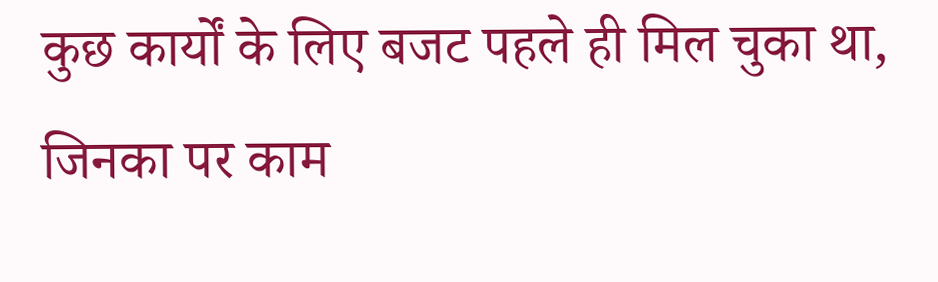कुछ कार्यों के लिए बजट पहले ही मिल चुका था, जिनका पर काम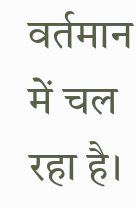वर्तमान में चल रहा है।